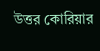উত্তর কোরিয়ার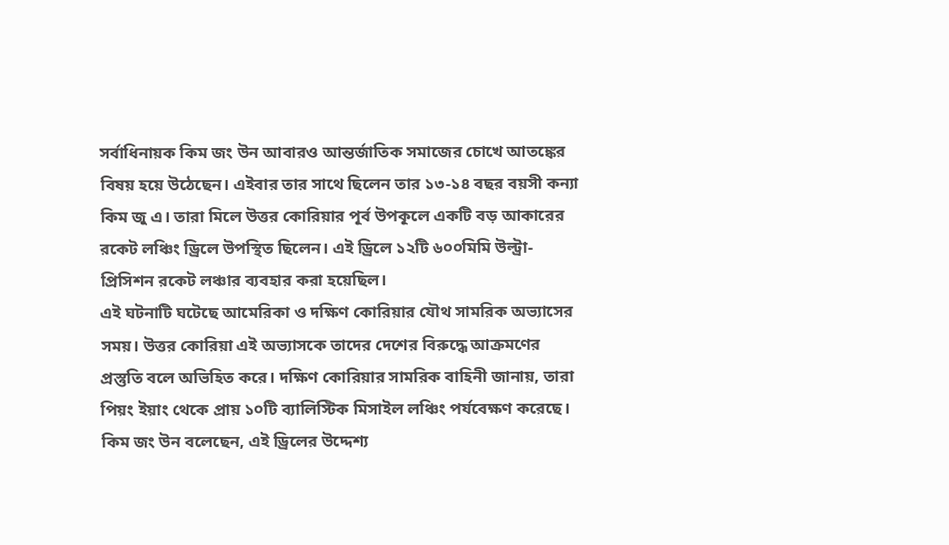সর্বাধিনায়ক কিম জং উন আবারও আন্তর্জাতিক সমাজের চোখে আতঙ্কের বিষয় হয়ে উঠেছেন। এইবার তার সাথে ছিলেন তার ১৩-১৪ বছর বয়সী কন্যা কিম জু এ। তারা মিলে উত্তর কোরিয়ার পূর্ব উপকূলে একটি বড় আকারের রকেট লঞ্চিং ড্রিলে উপস্থিত ছিলেন। এই ড্রিলে ১২টি ৬০০মিমি উল্ট্রা-প্রিসিশন রকেট লঞ্চার ব্যবহার করা হয়েছিল।
এই ঘটনাটি ঘটেছে আমেরিকা ও দক্ষিণ কোরিয়ার যৌথ সামরিক অভ্যাসের সময়। উত্তর কোরিয়া এই অভ্যাসকে তাদের দেশের বিরুদ্ধে আক্রমণের প্রস্তুতি বলে অভিহিত করে। দক্ষিণ কোরিয়ার সামরিক বাহিনী জানায়, তারা পিয়ং ইয়াং থেকে প্রায় ১০টি ব্যালিস্টিক মিসাইল লঞ্চিং পর্যবেক্ষণ করেছে।
কিম জং উন বলেছেন, এই ড্রিলের উদ্দেশ্য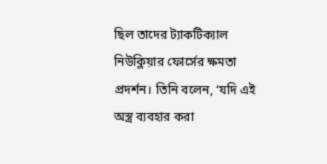ছিল তাদের ট্যাকটিক্যাল নিউক্লিয়ার ফোর্সের ক্ষমতা প্রদর্শন। তিনি বলেন, ‘যদি এই অস্ত্র ব্যবহার করা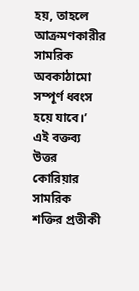হয়, তাহলে আক্রমণকারীর সামরিক অবকাঠামো সম্পূর্ণ ধ্বংস হয়ে যাবে।’ এই বক্তব্য উত্তর কোরিয়ার সামরিক শক্তির প্রতীকী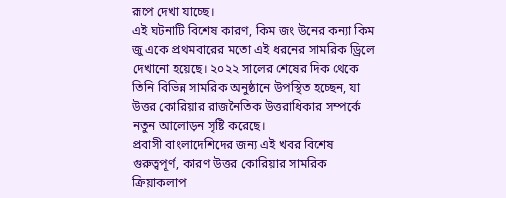রূপে দেখা যাচ্ছে।
এই ঘটনাটি বিশেষ কারণ, কিম জং উনের কন্যা কিম জু একে প্রথমবারের মতো এই ধরনের সামরিক ড্রিলে দেখানো হয়েছে। ২০২২ সালের শেষের দিক থেকে তিনি বিভিন্ন সামরিক অনুষ্ঠানে উপস্থিত হচ্ছেন, যা উত্তর কোরিয়ার রাজনৈতিক উত্তরাধিকার সম্পর্কে নতুন আলোড়ন সৃষ্টি করেছে।
প্রবাসী বাংলাদেশিদের জন্য এই খবর বিশেষ গুরুত্বপূর্ণ, কারণ উত্তর কোরিয়ার সামরিক ক্রিয়াকলাপ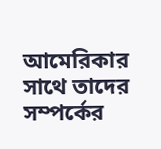আমেরিকার সাথে তাদের সম্পর্কের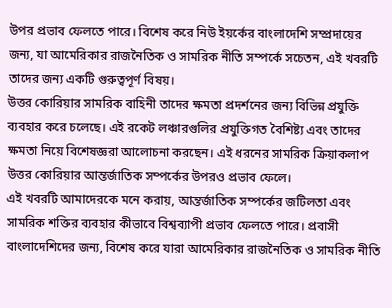উপর প্রভাব ফেলতে পারে। বিশেষ করে নিউ ইয়র্কের বাংলাদেশি সম্প্রদায়ের জন্য, যা আমেরিকার রাজনৈতিক ও সামরিক নীতি সম্পর্কে সচেতন, এই খবরটি তাদের জন্য একটি গুরুত্বপূর্ণ বিষয়।
উত্তর কোরিয়ার সামরিক বাহিনী তাদের ক্ষমতা প্রদর্শনের জন্য বিভিন্ন প্রযুক্তি ব্যবহার করে চলেছে। এই রকেট লঞ্চারগুলির প্রযুক্তিগত বৈশিষ্ট্য এবং তাদের ক্ষমতা নিয়ে বিশেষজ্ঞরা আলোচনা করছেন। এই ধরনের সামরিক ক্রিয়াকলাপ উত্তর কোরিয়ার আন্তর্জাতিক সম্পর্কের উপরও প্রভাব ফেলে।
এই খবরটি আমাদেরকে মনে করায়, আন্তর্জাতিক সম্পর্কের জটিলতা এবং সামরিক শক্তির ব্যবহার কীভাবে বিশ্বব্যাপী প্রভাব ফেলতে পারে। প্রবাসী বাংলাদেশিদের জন্য, বিশেষ করে যারা আমেরিকার রাজনৈতিক ও সামরিক নীতি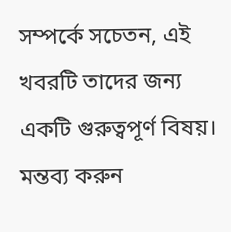সম্পর্কে সচেতন, এই খবরটি তাদের জন্য একটি গুরুত্বপূর্ণ বিষয়।
মন্তব্য করুন